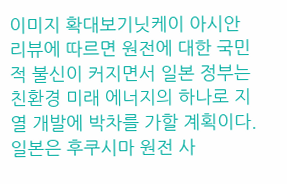이미지 확대보기닛케이 아시안 리뷰에 따르면 원전에 대한 국민적 불신이 커지면서 일본 정부는 친환경 미래 에너지의 하나로 지열 개발에 박차를 가할 계획이다.
일본은 후쿠시마 원전 사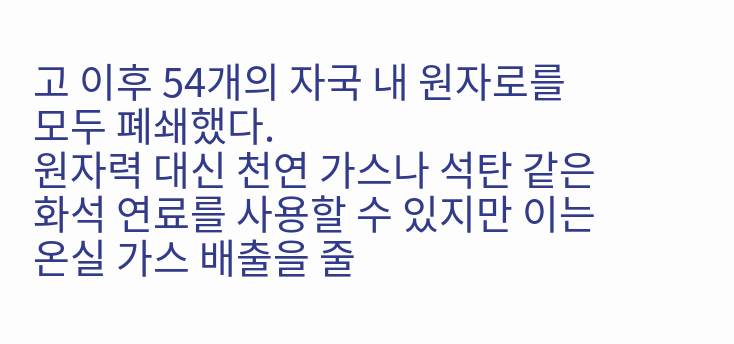고 이후 54개의 자국 내 원자로를 모두 폐쇄했다.
원자력 대신 천연 가스나 석탄 같은 화석 연료를 사용할 수 있지만 이는 온실 가스 배출을 줄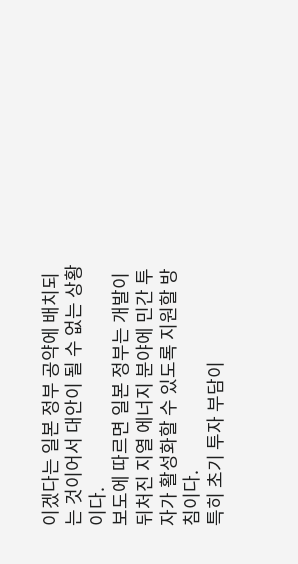이겠다는 일본 정부 공약에 배치되는 것이어서 대안이 될 수 없는 상황이다.
보도에 따르면 일본 정부는 개발이 뒤처진 지열 에너지 분야에 민간 투자가 활성화할 수 있도록 지원할 방침이다.
특히 초기 투자 부담이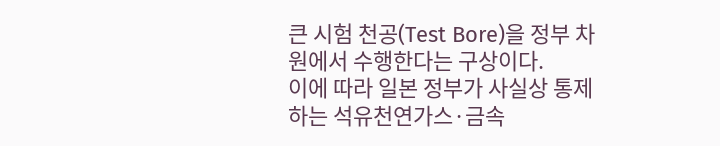큰 시험 천공(Test Bore)을 정부 차원에서 수행한다는 구상이다.
이에 따라 일본 정부가 사실상 통제하는 석유천연가스·금속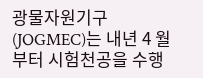광물자원기구(JOGMEC)는 내년 4 월부터 시험천공을 수행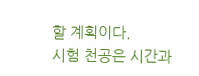할 계획이다.
시험 천공은 시간과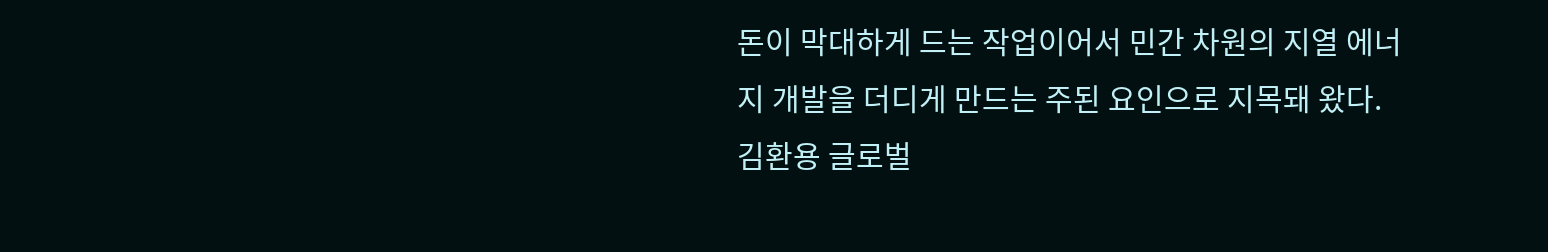돈이 막대하게 드는 작업이어서 민간 차원의 지열 에너지 개발을 더디게 만드는 주된 요인으로 지목돼 왔다.
김환용 글로벌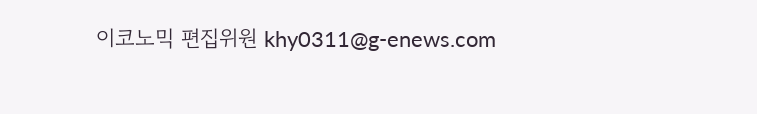이코노믹 편집위원 khy0311@g-enews.com